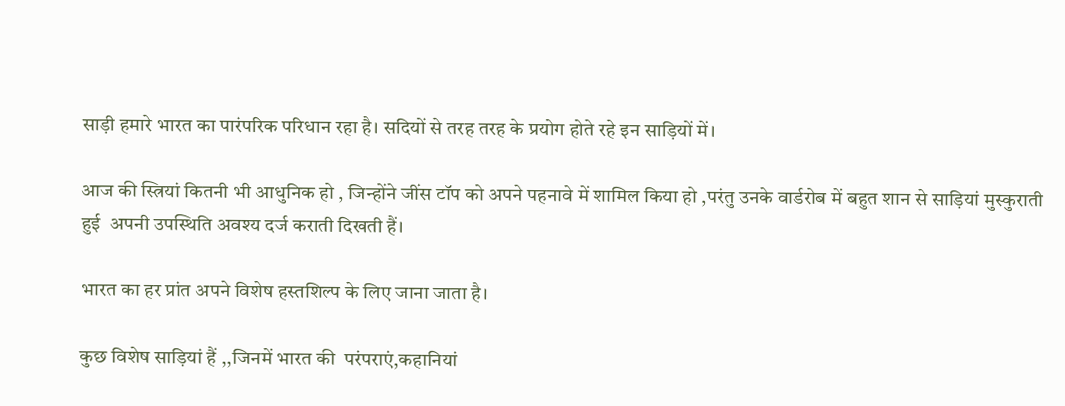साड़ी हमारे भारत का पारंपरिक परिधान रहा है। सदियों से तरह तरह के प्रयोग होते रहे इन साड़ियों में।

आज की स्त्रियां कितनी भी आधुनिक हो , जिन्होंने जींस टॉप को अपने पहनावे में शामिल किया हो ,परंतु उनके वार्डरोब में बहुत शान से साड़ियां मुस्कुराती हुई  अपनी उपस्थिति अवश्य दर्ज कराती दिखती हैं।

भारत का हर प्रांत अपने विशेष हस्तशिल्प के लिए जाना जाता है।

कुछ विशेष साड़ियां हैं ,,जिनमें भारत की  परंपराएं,कहानियां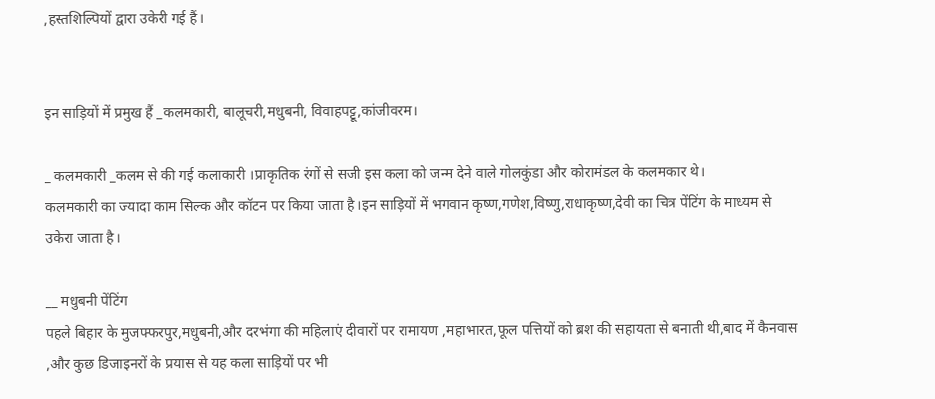,हस्तशिल्पियों द्वारा उकेरी गई हैं।


इन साड़ियों में प्रमुख हैं _कलमकारी, बालूचरी,मधुबनी, विवाहपट्टू,कांजीवरम।

_ कलमकारी _कलम से की गई कलाकारी ।प्राकृतिक रंगों से सजी इस कला को जन्म देने वाले गोलकुंडा और कोरामंडल के कलमकार थे।
कलमकारी का ज्यादा काम सिल्क और कॉटन पर किया जाता है।इन साड़ियों में भगवान कृष्ण,गणेश,विष्णु,राधाकृष्ण,देवी का चित्र पेंटिंग के माध्यम से उकेरा जाता है।

__ मधुबनी पेंटिंग
पहले बिहार के मुजफ्फरपुर,मधुबनी,और दरभंगा की महिलाएं दीवारों पर रामायण ,महाभारत,फूल पत्तियों को ब्रश की सहायता से बनाती थी,बाद में कैनवास ,और कुछ डिजाइनरों के प्रयास से यह कला साड़ियों पर भी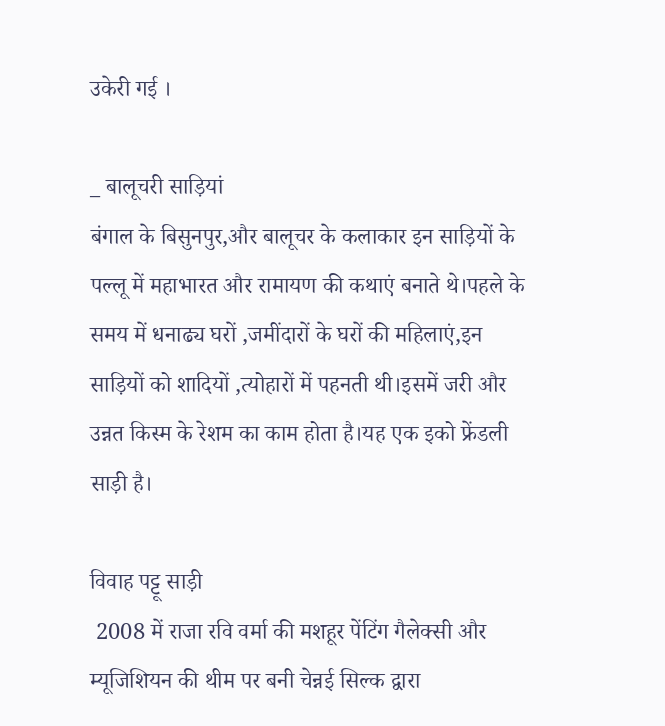उकेरी गई ।

_ बालूचरी साड़ियां
बंगाल के बिसुनपुर,और बालूचर के कलाकार इन साड़ियों के पल्लू में महाभारत और रामायण की कथाएं बनाते थे।पहले के समय में धनाढ्य घरों ,जमींदारों के घरों की महिलाएं,इन साड़ियों को शादियों ,त्योहारों में पहनती थी।इसमें जरी और उन्नत किस्म के रेशम का काम होता है।यह एक इको फ्रेंडली साड़ी है।

विवाह पट्टू साड़ी
 2008 में राजा रवि वर्मा की मशहूर पेंटिंग गैलेक्सी और म्यूजिशियन की थीम पर बनी चेन्नई सिल्क द्वारा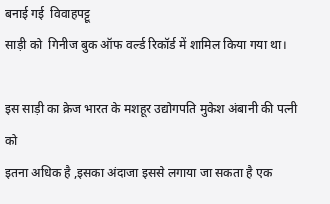बनाई गई  विवाहपट्टू
साड़ी को  गिनीज बुक ऑफ वर्ल्ड रिकॉर्ड में शामिल किया गया था।

इस साड़ी का क्रेज भारत के मशहूर उद्योगपति मुकेश अंबानी की पत्नी को
इतना अधिक है ,इसका अंदाजा इससे लगाया जा सकता है एक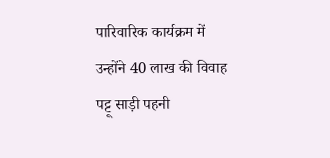पारिवारिक कार्यक्रम में उन्होंने 40 लाख की विवाह पट्टू साड़ी पहनी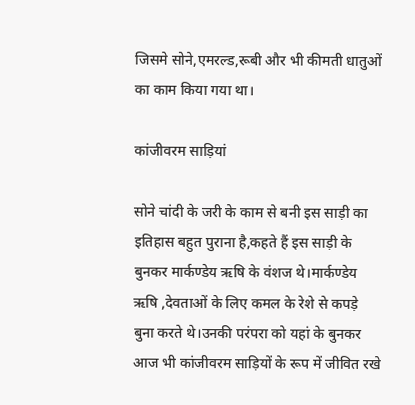जिसमे सोने,एमरल्ड,रूबी और भी कीमती धातुओं का काम किया गया था।

कांजीवरम साड़ियां

सोने चांदी के जरी के काम से बनी इस साड़ी का इतिहास बहुत पुराना है,कहते हैं इस साड़ी के बुनकर मार्कण्डेय ऋषि के वंशज थे।मार्कण्डेय ऋषि ,देवताओं के लिए कमल के रेशे से कपड़े बुना करते थे।उनकी परंपरा को यहां के बुनकर आज भी कांजीवरम साड़ियों के रूप में जीवित रखे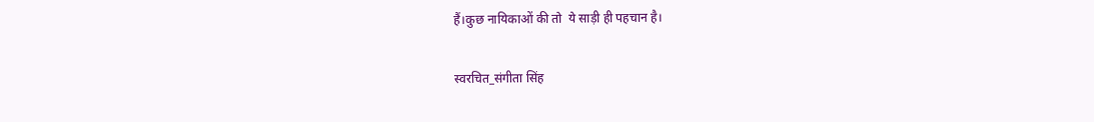हैं।कुछ नायिकाओं की तो  ये साड़ी ही पहचान है।

स्वरचित_संगीता सिंह